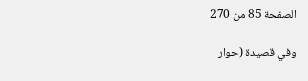الصفحة 85 من 270

وفي قصيدة (حوار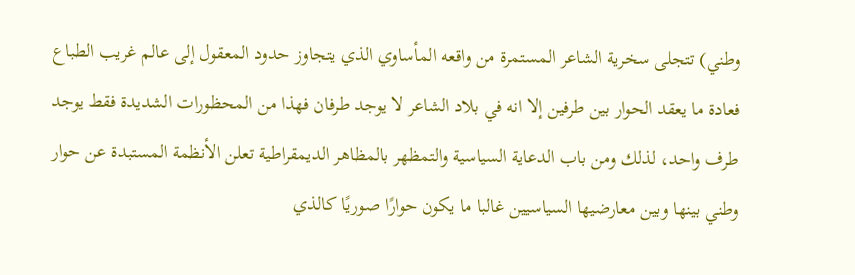وطني) تتجلى سخرية الشاعر المستمرة من واقعه المأساوي الذي يتجاوز حدود المعقول إلى عالم غريب الطباع فعادة ما يعقد الحوار بين طرفين إلا انه في بلاد الشاعر لا يوجد طرفان فهذا من المحظورات الشديدة فقط يوجد طرف واحد، لذلك ومن باب الدعاية السياسية والتمظهر بالمظاهر الديمقراطية تعلن الأنظمة المستبدة عن حوار وطني بينها وبين معارضيها السياسيين غالبا ما يكون حوارًا صوريًا كالذي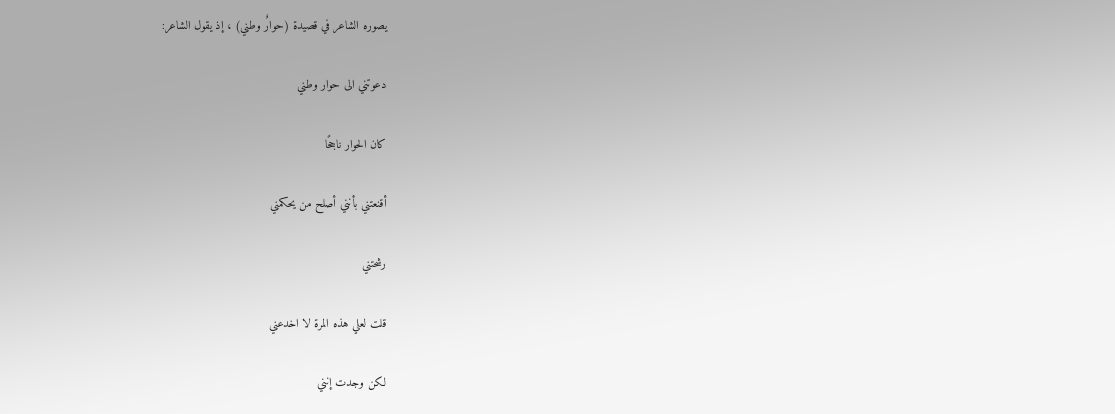يصوره الشاعر في قصيدة (حوارٌ وطني) ، إذ يقول الشاعر:

دعوتني الى حوار وطني

كان الحوار ناجحًا

أقنعتني بأنني أصلح من يحكمني

رشحتني

قلت لعلي هذه المرة لا اخدعني

لكن وجدت إنني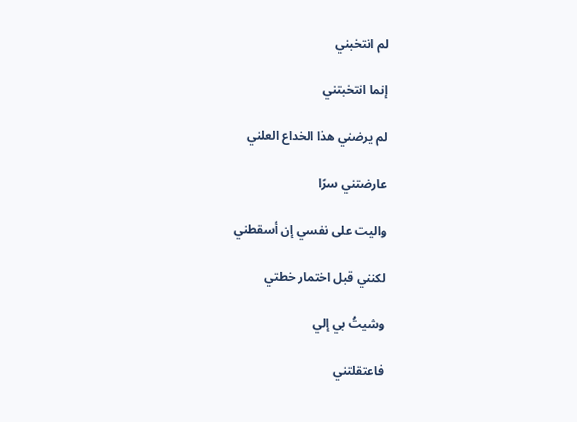لم انتخبني

إنما انتخبتني

لم يرضني هذا الخداع العلني

عارضتني سرًا

واليت على نفسي إن أسقطني

لكنني قبل اختمار خطتي

وشيتُ بي إلي

فاعتقلتني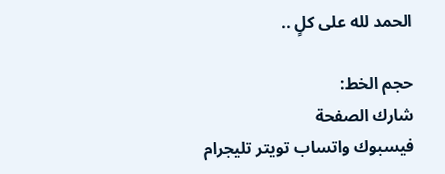الحمد لله على كلٍ ..

حجم الخط:
شارك الصفحة
فيسبوك واتساب تويتر تليجرام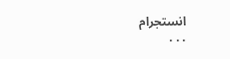انستجرام
. . .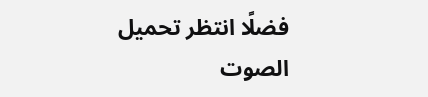فضلًا انتظر تحميل الصوت